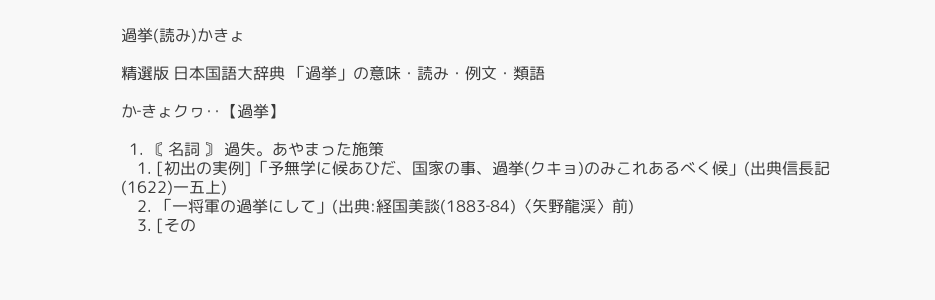過挙(読み)かきょ

精選版 日本国語大辞典 「過挙」の意味・読み・例文・類語

か‐きょクヮ‥【過挙】

  1. 〘 名詞 〙 過失。あやまった施策
    1. [初出の実例]「予無学に候あひだ、国家の事、過挙(クキョ)のみこれあるべく候」(出典信長記(1622)一五上)
    2. 「一将軍の過挙にして」(出典:経国美談(1883‐84)〈矢野龍渓〉前)
    3. [その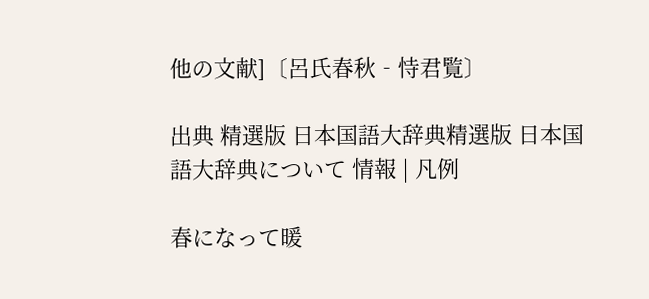他の文献]〔呂氏春秋‐恃君覧〕

出典 精選版 日本国語大辞典精選版 日本国語大辞典について 情報 | 凡例

春になって暖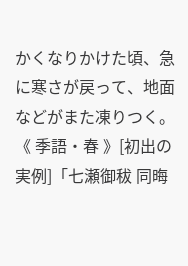かくなりかけた頃、急に寒さが戻って、地面などがまた凍りつく。《 季語・春 》[初出の実例]「七瀬御秡 同晦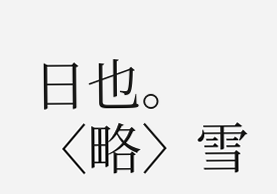日也。〈略〉雪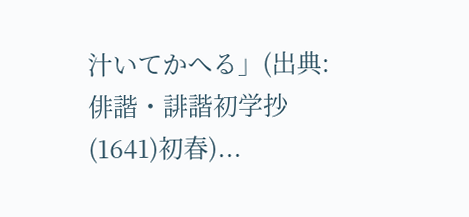汁いてかへる」(出典:俳諧・誹諧初学抄(1641)初春)...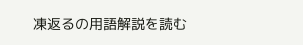凍返るの用語解説を読む